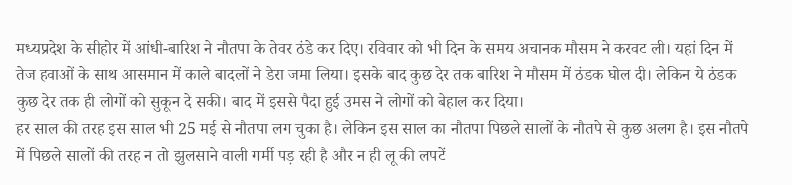मध्यप्रदेश के सीहोर में आंधी-बारिश ने नौतपा के तेवर ठंडे कर दिए। रविवार को भी दिन के समय अचानक मौसम ने करवट ली। यहां दिन में तेज हवाओं के साथ आसमान में काले बादलों ने डेरा जमा लिया। इसके बाद कुछ देर तक बारिश ने मौसम में ठंडक घोल दी। लेकिन ये ठंडक कुछ देर तक ही लोगों को सुकून दे सकी। बाद में इससे पैदा हुई उमस ने लोगों को बेहाल कर दिया।
हर साल की तरह इस साल भी 25 मई से नौतपा लग चुका है। लेकिन इस साल का नौतपा पिछले सालों के नौतपे से कुछ अलग है। इस नौतपे में पिछले सालों की तरह न तो झुलसाने वाली गर्मी पड़ रही है और न ही लू की लपटें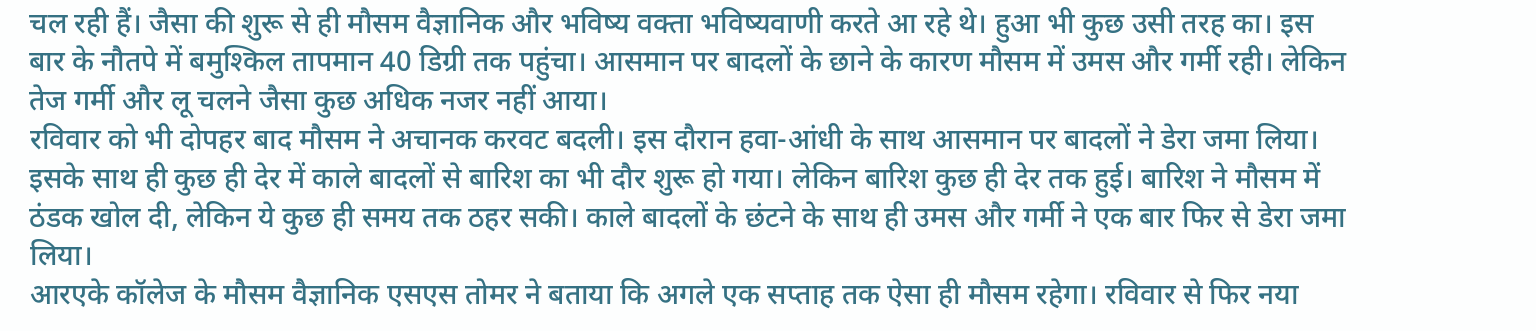चल रही हैं। जैसा की शुरू से ही मौसम वैज्ञानिक और भविष्य वक्ता भविष्यवाणी करते आ रहे थे। हुआ भी कुछ उसी तरह का। इस बार के नौतपे में बमुश्किल तापमान 40 डिग्री तक पहुंचा। आसमान पर बादलों के छाने के कारण मौसम में उमस और गर्मी रही। लेकिन तेज गर्मी और लू चलने जैसा कुछ अधिक नजर नहीं आया।
रविवार को भी दोपहर बाद मौसम ने अचानक करवट बदली। इस दौरान हवा-आंधी के साथ आसमान पर बादलों ने डेरा जमा लिया। इसके साथ ही कुछ ही देर में काले बादलों से बारिश का भी दौर शुरू हो गया। लेकिन बारिश कुछ ही देर तक हुई। बारिश ने मौसम में ठंडक खोल दी, लेकिन ये कुछ ही समय तक ठहर सकी। काले बादलों के छंटने के साथ ही उमस और गर्मी ने एक बार फिर से डेरा जमा लिया।
आरएके कॉलेज के मौसम वैज्ञानिक एसएस तोमर ने बताया कि अगले एक सप्ताह तक ऐसा ही मौसम रहेगा। रविवार से फिर नया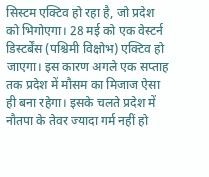सिस्टम एक्टिव हो रहा है, जो प्रदेश को भिगोएगा। 28 मई को एक वेस्टर्न डिस्टर्बेंस (पश्चिमी विक्षोभ) एक्टिव हो जाएगा। इस कारण अगले एक सप्ताह तक प्रदेश में मौसम का मिजाज ऐसा ही बना रहेगा। इसके चलते प्रदेश में नौतपा के तेवर ज्यादा गर्म नहीं हो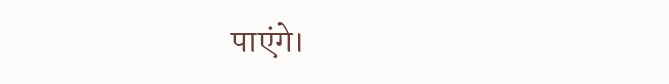पाएंगे।